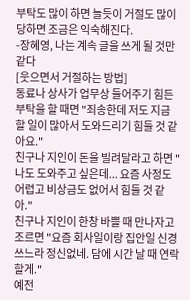부탁도 많이 하면 늘듯이 거절도 많이 당하면 조금은 익숙해진다.
-장혜영, 나는 계속 글을 쓰게 될 것만 같다
[웃으면서 거절하는 방법]
동료나 상사가 업무상 들어주기 힘든 부탁을 할 때면 "죄송한데 저도 지금 할 일이 많아서 도와드리기 힘들 것 같아요."
친구나 지인이 돈을 빌려달라고 하면 "나도 도와주고 싶은데... 요즘 사정도 어렵고 비상금도 없어서 힘들 것 같아."
친구나 지인이 한창 바쁠 때 만나자고 조르면 "요즘 회사일이랑 집안일 신경 쓰느라 정신없네. 담에 시간 날 때 연락할게."
예전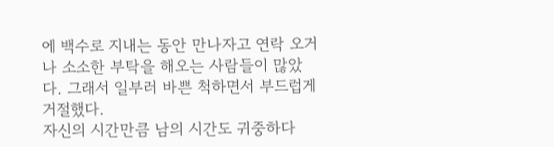에 백수로 지내는 동안 만나자고 연락 오거나 소소한 부탁을 해오는 사람들이 많았다. 그래서 일부러 바쁜 척하면서 부드럽게 거절했다.
자신의 시간만큼 남의 시간도 귀중하다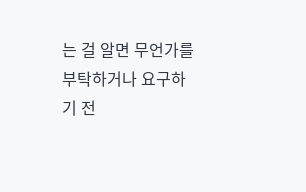는 걸 알면 무언가를 부탁하거나 요구하기 전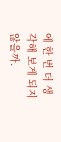에 한 번 더 생각해 보게 되지 않을까.